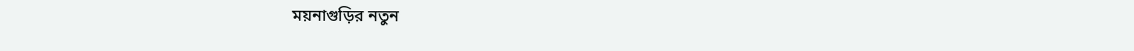ময়নাগুড়ির নতুন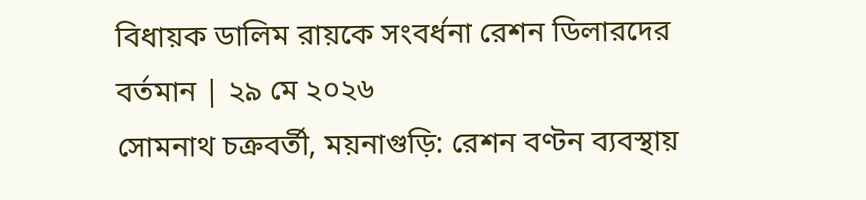বিধায়ক ডালিম রায়কে সংবর্ধনা রেশন ডিলারদের
বর্তমান | ২৯ মে ২০২৬
সোমনাথ চক্রবর্তী, ময়নাগুড়ি: রেশন বণ্টন ব্যবস্থায়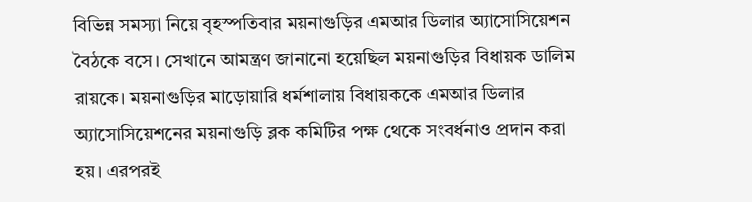বিভিন্ন সমস্যা নিয়ে বৃহস্পতিবার ময়নাগুড়ির এমআর ডিলার অ্যাসোসিয়েশন বৈঠকে বসে। সেখানে আমন্ত্রণ জানানো হয়েছিল ময়নাগুড়ির বিধায়ক ডালিম রায়কে। ময়নাগুড়ির মাড়োয়ারি ধর্মশালায় বিধায়ককে এমআর ডিলার অ্যাসোসিয়েশনের ময়নাগুড়ি ব্লক কমিটির পক্ষ থেকে সংবর্ধনাও প্রদান করা হয়। এরপরই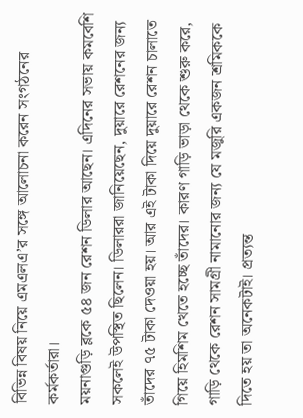বিভিন্ন বিষয় নিয়ে এমএলএ’র সঙ্গে আলোচনা করেন সংগঠনের কর্মকর্তারা।
ময়নাগুড়ি ব্লকে ৫৪ জন রেশন ডিলার আছেন। এদিনের সভায় কমবেশি সকলেই উপস্থিত ছিলেন। ডিলাররা জানিয়েছেন, দুয়ারে রেশনের জন্য তাঁদের ৭৫ টাকা দেওয়া হয়। আর এই টাকা দিয়ে দুয়ারে রেশন চালাতে গিয়ে হিমশিম খেতে হচ্ছে তাঁদের। কারণ গাড়ি ভাড়া থেকে শুরু করে, গাড়ি থেকে রেশন সামগ্রী নামানোর জন্য যে মজুরি একজন শ্রমিককে দিতে হয় তা অনেকটাই। প্রত্যন্ত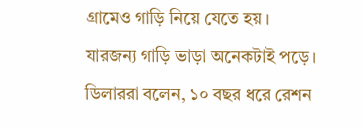গ্রামেও গাড়ি নিয়ে যেতে হয়। যারজন্য গাড়ি ভাড়া অনেকটাই পড়ে।
ডিলাররা বলেন, ১০ বছর ধরে রেশন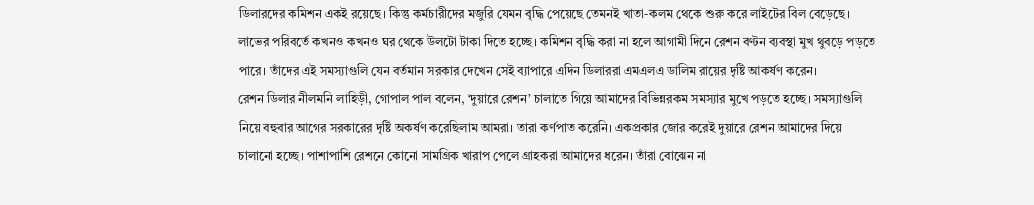ডিলারদের কমিশন একই রয়েছে। কিন্তু কর্মচারীদের মজুরি যেমন বৃদ্ধি পেয়েছে তেমনই খাতা-কলম থেকে শুরু করে লাইটের বিল বেড়েছে। লাভের পরিবর্তে কখনও কখনও ঘর থেকে উলটো টাকা দিতে হচ্ছে। কমিশন বৃদ্ধি করা না হলে আগামী দিনে রেশন বণ্টন ব্যবস্থা মুখ থুবড়ে পড়তে পারে। তাঁদের এই সমস্যাগুলি যেন বর্তমান সরকার দেখেন সেই ব্যাপারে এদিন ডিলাররা এমএলএ ডালিম রায়ের দৃষ্টি আকর্ষণ করেন।
রেশন ডিলার নীলমনি লাহিড়ী, গোপাল পাল বলেন, ‘দুয়ারে রেশন’ চালাতে গিয়ে আমাদের বিভিন্নরকম সমস্যার মুখে পড়তে হচ্ছে। সমস্যাগুলি নিয়ে বহুবার আগের সরকারের দৃষ্টি অকর্ষণ করেছিলাম আমরা। তারা কর্ণপাত করেনি। একপ্রকার জোর করেই দুয়ারে রেশন আমাদের দিয়ে চালানো হচ্ছে। পাশাপাশি রেশনে কোনো সামগ্রিক খারাপ পেলে গ্রাহকরা আমাদের ধরেন। তাঁরা বোঝেন না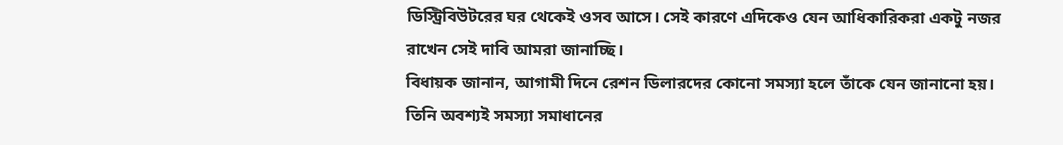ডিস্ট্রিবিউটরের ঘর থেকেই ওসব আসে। সেই কারণে এদিকেও যেন আধিকারিকরা একটু নজর রাখেন সেই দাবি আমরা জানাচ্ছি।
বিধায়ক জানান, আগামী দিনে রেশন ডিলারদের কোনো সমস্যা হলে তাঁকে যেন জানানো হয়। তিনি অবশ্যই সমস্যা সমাধানের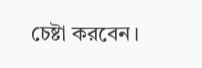চেষ্টা করবেন।